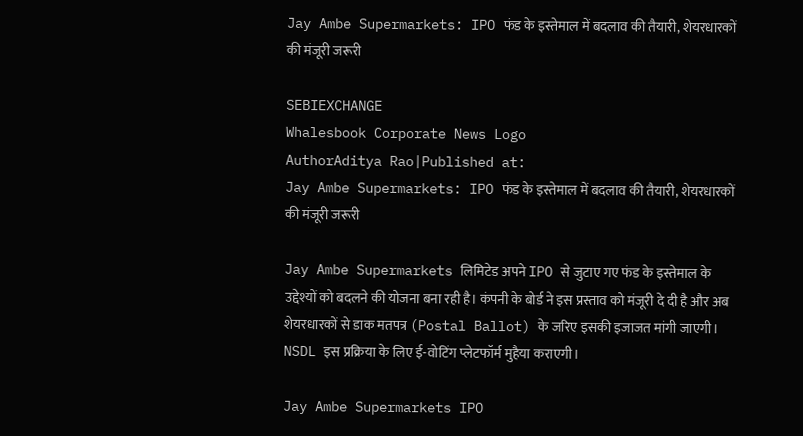Jay Ambe Supermarkets: IPO फंड के इस्तेमाल में बदलाव की तैयारी, शेयरधारकों की मंजूरी जरूरी

SEBIEXCHANGE
Whalesbook Corporate News Logo
AuthorAditya Rao|Published at:
Jay Ambe Supermarkets: IPO फंड के इस्तेमाल में बदलाव की तैयारी, शेयरधारकों की मंजूरी जरूरी

Jay Ambe Supermarkets लिमिटेड अपने IPO से जुटाए गए फंड के इस्तेमाल के उद्देश्यों को बदलने की योजना बना रही है। कंपनी के बोर्ड ने इस प्रस्ताव को मंजूरी दे दी है और अब शेयरधारकों से डाक मतपत्र (Postal Ballot) के जरिए इसकी इजाजत मांगी जाएगी। NSDL इस प्रक्रिया के लिए ई-वोटिंग प्लेटफॉर्म मुहैया कराएगी।

Jay Ambe Supermarkets IPO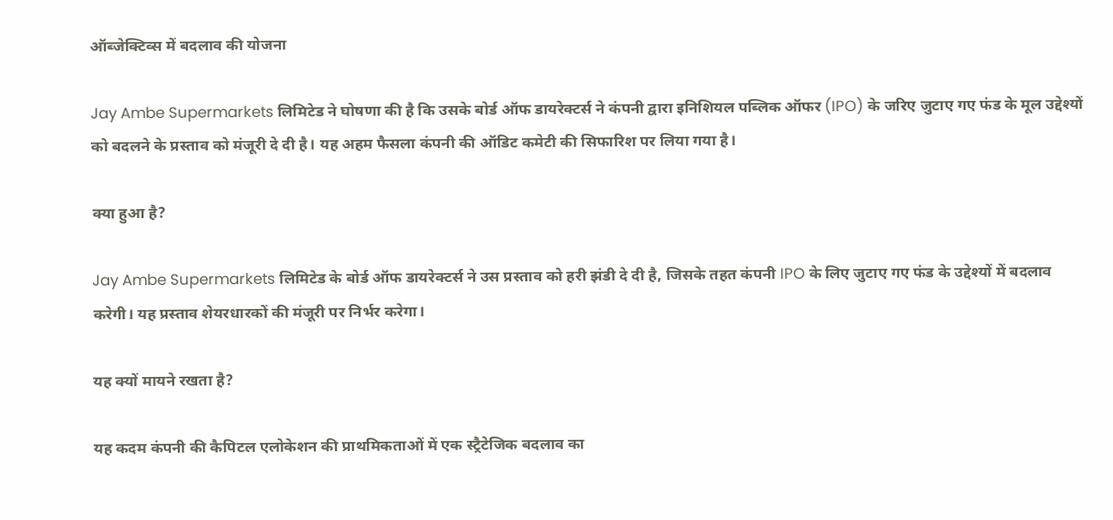ऑब्जेक्टिव्स में बदलाव की योजना

Jay Ambe Supermarkets लिमिटेड ने घोषणा की है कि उसके बोर्ड ऑफ डायरेक्टर्स ने कंपनी द्वारा इनिशियल पब्लिक ऑफर (IPO) के जरिए जुटाए गए फंड के मूल उद्देश्यों को बदलने के प्रस्ताव को मंजूरी दे दी है। यह अहम फैसला कंपनी की ऑडिट कमेटी की सिफारिश पर लिया गया है।

क्या हुआ है?

Jay Ambe Supermarkets लिमिटेड के बोर्ड ऑफ डायरेक्टर्स ने उस प्रस्ताव को हरी झंडी दे दी है, जिसके तहत कंपनी IPO के लिए जुटाए गए फंड के उद्देश्यों में बदलाव करेगी। यह प्रस्ताव शेयरधारकों की मंजूरी पर निर्भर करेगा।

यह क्यों मायने रखता है?

यह कदम कंपनी की कैपिटल एलोकेशन की प्राथमिकताओं में एक स्ट्रैटेजिक बदलाव का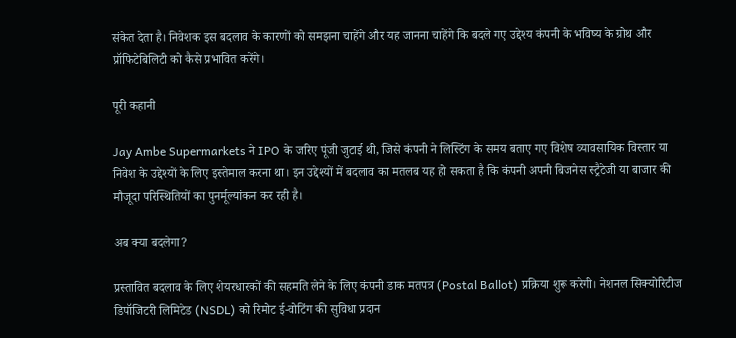संकेत देता है। निवेशक इस बदलाव के कारणों को समझना चाहेंगे और यह जानना चाहेंगे कि बदले गए उद्देश्य कंपनी के भविष्य के ग्रोथ और प्रॉफिटेबिलिटी को कैसे प्रभावित करेंगे।

पूरी कहानी

Jay Ambe Supermarkets ने IPO के जरिए पूंजी जुटाई थी, जिसे कंपनी ने लिस्टिंग के समय बताए गए विशेष व्यावसायिक विस्तार या निवेश के उद्देश्यों के लिए इस्तेमाल करना था। इन उद्देश्यों में बदलाव का मतलब यह हो सकता है कि कंपनी अपनी बिजनेस स्ट्रैटेजी या बाजार की मौजूदा परिस्थितियों का पुनर्मूल्यांकन कर रही है।

अब क्या बदलेगा?

प्रस्तावित बदलाव के लिए शेयरधारकों की सहमति लेने के लिए कंपनी डाक मतपत्र (Postal Ballot) प्रक्रिया शुरू करेगी। नेशनल सिक्योरिटीज डिपॉजिटरी लिमिटेड (NSDL) को रिमोट ई-वोटिंग की सुविधा प्रदान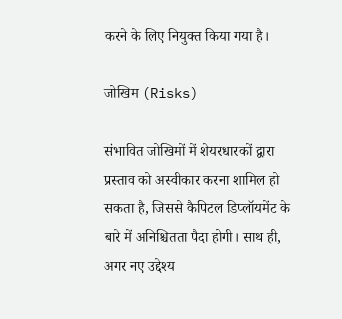करने के लिए नियुक्त किया गया है।

जोखिम (Risks)

संभावित जोखिमों में शेयरधारकों द्वारा प्रस्ताव को अस्वीकार करना शामिल हो सकता है, जिससे कैपिटल डिप्लॉयमेंट के बारे में अनिश्चितता पैदा होगी। साथ ही, अगर नए उद्देश्य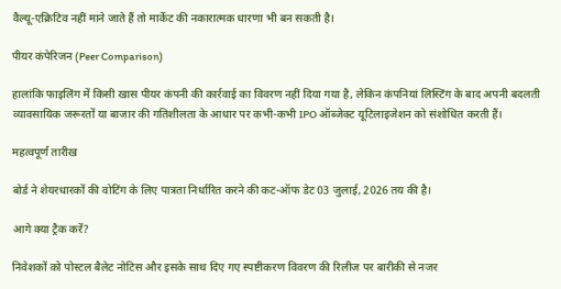वैल्यू-एक्रिटिव नहीं माने जाते हैं तो मार्केट की नकारात्मक धारणा भी बन सकती है।

पीयर कंपेरिजन (Peer Comparison)

हालांकि फाइलिंग में किसी खास पीयर कंपनी की कार्रवाई का विवरण नहीं दिया गया है, लेकिन कंपनियां लिस्टिंग के बाद अपनी बदलती व्यावसायिक जरूरतों या बाजार की गतिशीलता के आधार पर कभी-कभी IPO ऑब्जेक्ट यूटिलाइजेशन को संशोधित करती हैं।

महत्वपूर्ण तारीख

बोर्ड ने शेयरधारकों की वोटिंग के लिए पात्रता निर्धारित करने की कट-ऑफ डेट 03 जुलाई, 2026 तय की है।

आगे क्या ट्रैक करें?

निवेशकों को पोस्टल बैलेट नोटिस और इसके साथ दिए गए स्पष्टीकरण विवरण की रिलीज पर बारीकी से नजर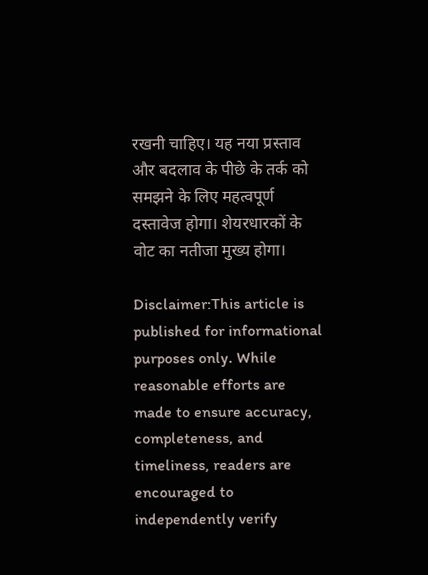रखनी चाहिए। यह नया प्रस्ताव और बदलाव के पीछे के तर्क को समझने के लिए महत्वपूर्ण दस्तावेज होगा। शेयरधारकों के वोट का नतीजा मुख्य होगा।

Disclaimer:This article is published for informational purposes only. While reasonable efforts are made to ensure accuracy, completeness, and timeliness, readers are encouraged to independently verify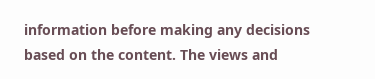information before making any decisions based on the content. The views and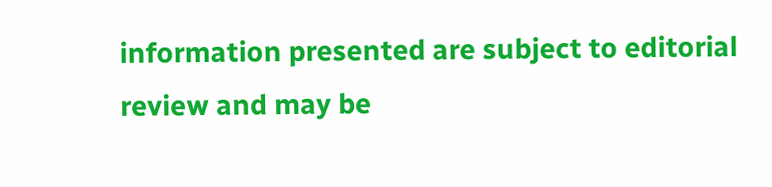information presented are subject to editorial review and may be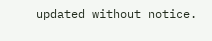updated without notice.